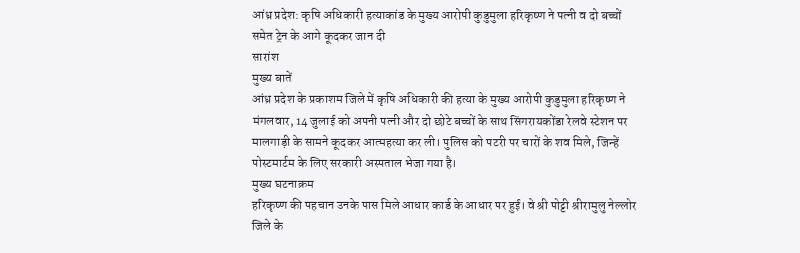आंध्र प्रदेश: कृषि अधिकारी हत्याकांड के मुख्य आरोपी कुडुमुला हरिकृष्ण ने पत्नी व दो बच्चों समेत ट्रेन के आगे कूदकर जान दी
सारांश
मुख्य बातें
आंध्र प्रदेश के प्रकाशम जिले में कृषि अधिकारी की हत्या के मुख्य आरोपी कुडुमुला हरिकृष्ण ने मंगलवार, 14 जुलाई को अपनी पत्नी और दो छोटे बच्चों के साथ सिंगरायकोंडा रेलवे स्टेशन पर मालगाड़ी के सामने कूदकर आत्महत्या कर ली। पुलिस को पटरी पर चारों के शव मिले, जिन्हें पोस्टमार्टम के लिए सरकारी अस्पताल भेजा गया है।
मुख्य घटनाक्रम
हरिकृष्ण की पहचान उनके पास मिले आधार कार्ड के आधार पर हुई। वे श्री पोट्टी श्रीरामुलु नेल्लोर जिले के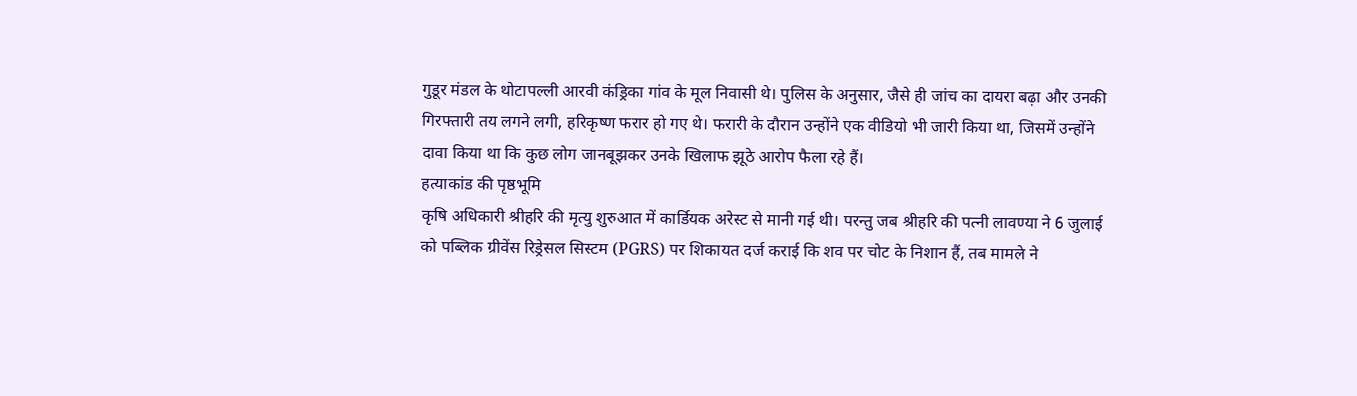गुडूर मंडल के थोटापल्ली आरवी कंड्रिका गांव के मूल निवासी थे। पुलिस के अनुसार, जैसे ही जांच का दायरा बढ़ा और उनकी गिरफ्तारी तय लगने लगी, हरिकृष्ण फरार हो गए थे। फरारी के दौरान उन्होंने एक वीडियो भी जारी किया था, जिसमें उन्होंने दावा किया था कि कुछ लोग जानबूझकर उनके खिलाफ झूठे आरोप फैला रहे हैं।
हत्याकांड की पृष्ठभूमि
कृषि अधिकारी श्रीहरि की मृत्यु शुरुआत में कार्डियक अरेस्ट से मानी गई थी। परन्तु जब श्रीहरि की पत्नी लावण्या ने 6 जुलाई को पब्लिक ग्रीवेंस रिड्रेसल सिस्टम (PGRS) पर शिकायत दर्ज कराई कि शव पर चोट के निशान हैं, तब मामले ने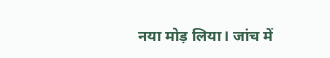नया मोड़ लिया। जांच में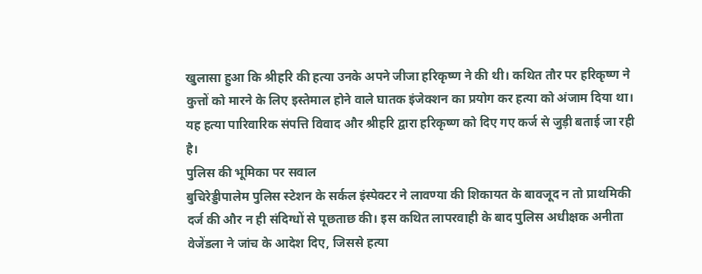खुलासा हुआ कि श्रीहरि की हत्या उनके अपने जीजा हरिकृष्ण ने की थी। कथित तौर पर हरिकृष्ण ने कुत्तों को मारने के लिए इस्तेमाल होने वाले घातक इंजेक्शन का प्रयोग कर हत्या को अंजाम दिया था। यह हत्या पारिवारिक संपत्ति विवाद और श्रीहरि द्वारा हरिकृष्ण को दिए गए कर्ज से जुड़ी बताई जा रही है।
पुलिस की भूमिका पर सवाल
बुचिरेड्डीपालेम पुलिस स्टेशन के सर्कल इंस्पेक्टर ने लावण्या की शिकायत के बावजूद न तो प्राथमिकी दर्ज की और न ही संदिग्धों से पूछताछ की। इस कथित लापरवाही के बाद पुलिस अधीक्षक अनीता वेजेंडला ने जांच के आदेश दिए, जिससे हत्या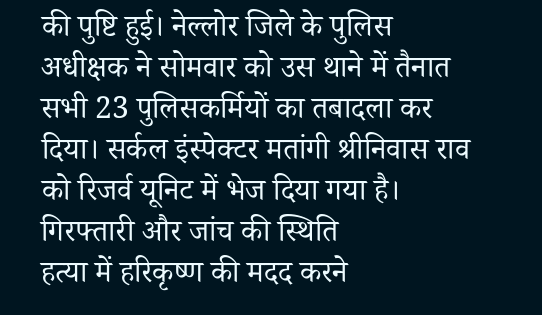की पुष्टि हुई। नेल्लोर जिले के पुलिस अधीक्षक ने सोमवार को उस थाने में तैनात सभी 23 पुलिसकर्मियों का तबादला कर दिया। सर्कल इंस्पेक्टर मतांगी श्रीनिवास राव को रिजर्व यूनिट में भेज दिया गया है।
गिरफ्तारी और जांच की स्थिति
हत्या में हरिकृष्ण की मदद करने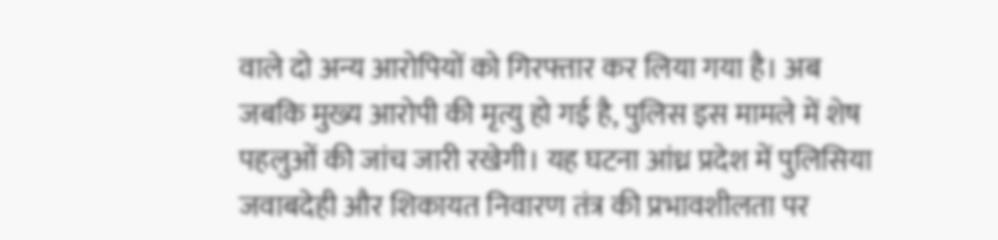वाले दो अन्य आरोपियों को गिरफ्तार कर लिया गया है। अब जबकि मुख्य आरोपी की मृत्यु हो गई है, पुलिस इस मामले में शेष पहलुओं की जांच जारी रखेगी। यह घटना आंध्र प्रदेश में पुलिसिया जवाबदेही और शिकायत निवारण तंत्र की प्रभावशीलता पर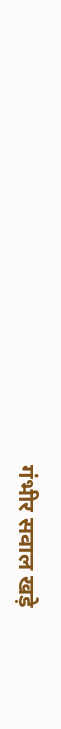गंभीर सवाल खड़े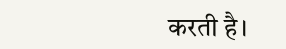करती है।